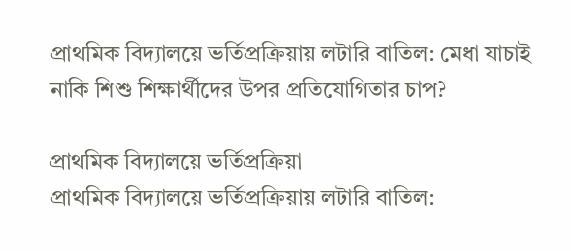প্রাথমিক বিদ্যালয়ে ভর্তিপ্রক্রিয়ায় লটারি বাতিল: মেধা যাচাই নাকি শিশু শিক্ষার্থীদের উপর প্রতিযোগিতার চাপ?

প্রাথমিক বিদ্যালয়ে ভর্তিপ্রক্রিয়া
প্রাথমিক বিদ্যালয়ে ভর্তিপ্রক্রিয়ায় লটারি বাতিল: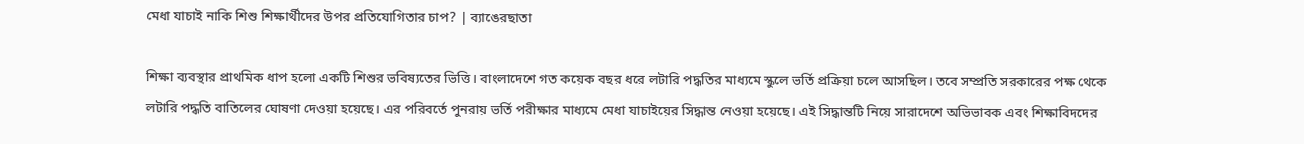মেধা যাচাই নাকি শিশু শিক্ষার্থীদের উপর প্রতিযোগিতার চাপ? | ব্যাঙেরছাতা

শিক্ষা ব্যবস্থার প্রাথমিক ধাপ হলো একটি শিশুর ভবিষ্যতের ভিত্তি। বাংলাদেশে গত কয়েক বছর ধরে লটারি পদ্ধতির মাধ্যমে স্কুলে ভর্তি প্রক্রিয়া চলে আসছিল। তবে সম্প্রতি সরকারের পক্ষ থেকে লটারি পদ্ধতি বাতিলের ঘোষণা দেওয়া হয়েছে। এর পরিবর্তে পুনরায় ভর্তি পরীক্ষার মাধ্যমে মেধা যাচাইয়ের সিদ্ধান্ত নেওয়া হয়েছে। এই সিদ্ধান্তটি নিয়ে সারাদেশে অভিভাবক এবং শিক্ষাবিদদের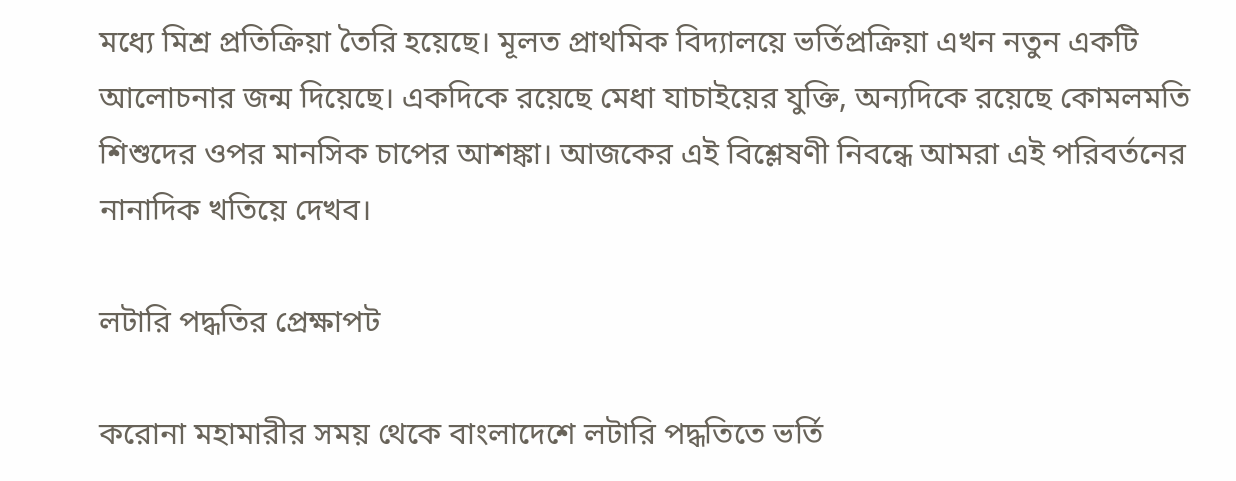মধ্যে মিশ্র প্রতিক্রিয়া তৈরি হয়েছে। মূলত প্রাথমিক বিদ্যালয়ে ভর্তিপ্রক্রিয়া এখন নতুন একটি আলোচনার জন্ম দিয়েছে। একদিকে রয়েছে মেধা যাচাইয়ের যুক্তি, অন্যদিকে রয়েছে কোমলমতি শিশুদের ওপর মানসিক চাপের আশঙ্কা। আজকের এই বিশ্লেষণী নিবন্ধে আমরা এই পরিবর্তনের নানাদিক খতিয়ে দেখব।

লটারি পদ্ধতির প্রেক্ষাপট

করোনা মহামারীর সময় থেকে বাংলাদেশে লটারি পদ্ধতিতে ভর্তি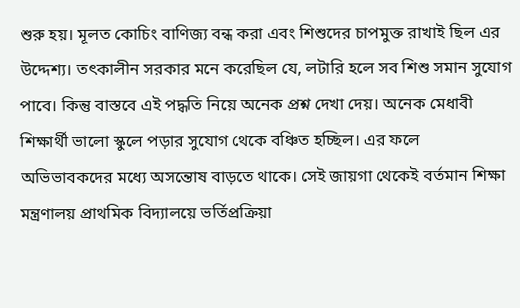শুরু হয়। মূলত কোচিং বাণিজ্য বন্ধ করা এবং শিশুদের চাপমুক্ত রাখাই ছিল এর উদ্দেশ্য। তৎকালীন সরকার মনে করেছিল যে, লটারি হলে সব শিশু সমান সুযোগ পাবে। কিন্তু বাস্তবে এই পদ্ধতি নিয়ে অনেক প্রশ্ন দেখা দেয়। অনেক মেধাবী শিক্ষার্থী ভালো স্কুলে পড়ার সুযোগ থেকে বঞ্চিত হচ্ছিল। এর ফলে অভিভাবকদের মধ্যে অসন্তোষ বাড়তে থাকে। সেই জায়গা থেকেই বর্তমান শিক্ষা মন্ত্রণালয় প্রাথমিক বিদ্যালয়ে ভর্তিপ্রক্রিয়া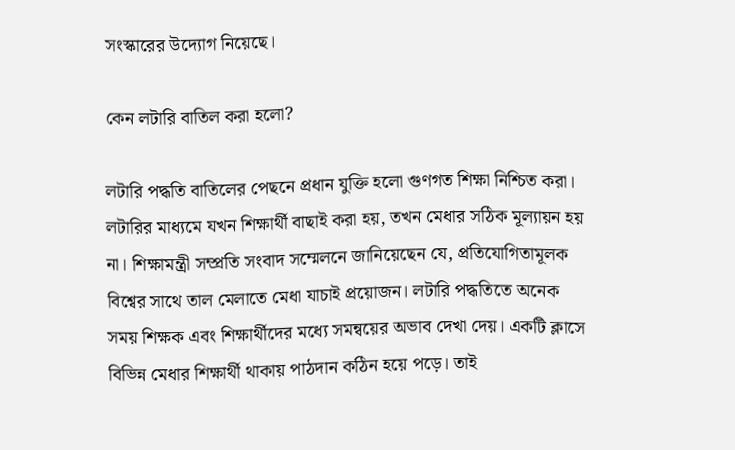সংস্কারের উদ্যোগ নিয়েছে।

কেন লটারি বাতিল করা হলো?

লটারি পদ্ধতি বাতিলের পেছনে প্রধান যুক্তি হলো গুণগত শিক্ষা নিশ্চিত করা। লটারির মাধ্যমে যখন শিক্ষার্থী বাছাই করা হয়, তখন মেধার সঠিক মূল্যায়ন হয় না। শিক্ষামন্ত্রী সম্প্রতি সংবাদ সম্মেলনে জানিয়েছেন যে, প্রতিযোগিতামূলক বিশ্বের সাথে তাল মেলাতে মেধা যাচাই প্রয়োজন। লটারি পদ্ধতিতে অনেক সময় শিক্ষক এবং শিক্ষার্থীদের মধ্যে সমন্বয়ের অভাব দেখা দেয়। একটি ক্লাসে বিভিন্ন মেধার শিক্ষার্থী থাকায় পাঠদান কঠিন হয়ে পড়ে। তাই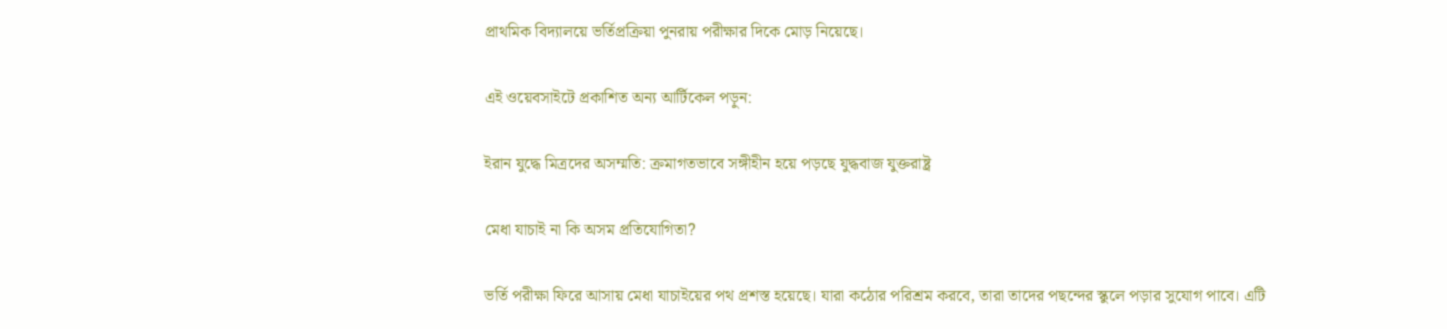প্রাথমিক বিদ্যালয়ে ভর্তিপ্রক্রিয়া পুনরায় পরীক্ষার দিকে মোড় নিয়েছে।

এই ওয়েবসাইটে প্রকাশিত অন্য আর্টিকেল পড়ুন:

ইরান যুদ্ধে মিত্রদের অসম্মতি: ক্রমাগতভাবে সঙ্গীহীন হয়ে পড়ছে যুদ্ধবাজ যুক্তরাষ্ট্র

মেধা যাচাই না কি অসম প্রতিযোগিতা?

ভর্তি পরীক্ষা ফিরে আসায় মেধা যাচাইয়ের পথ প্রশস্ত হয়েছে। যারা কঠোর পরিশ্রম করবে, তারা তাদের পছন্দের স্কুলে পড়ার সুযোগ পাবে। এটি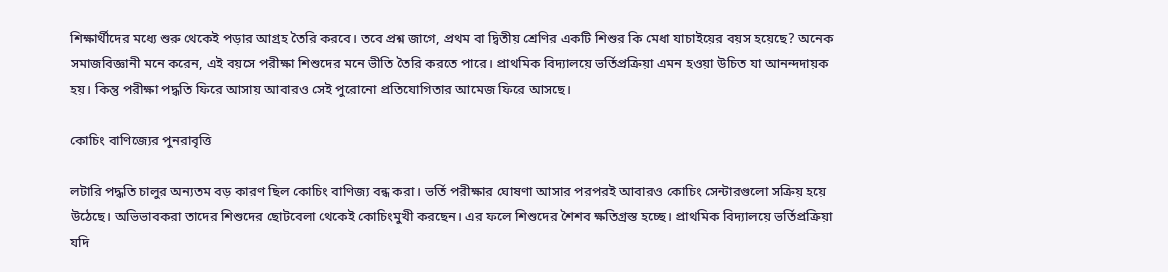শিক্ষার্থীদের মধ্যে শুরু থেকেই পড়ার আগ্রহ তৈরি করবে। তবে প্রশ্ন জাগে, প্রথম বা দ্বিতীয় শ্রেণির একটি শিশুর কি মেধা যাচাইয়ের বয়স হয়েছে? অনেক সমাজবিজ্ঞানী মনে করেন, এই বয়সে পরীক্ষা শিশুদের মনে ভীতি তৈরি করতে পারে। প্রাথমিক বিদ্যালয়ে ভর্তিপ্রক্রিয়া এমন হওয়া উচিত যা আনন্দদায়ক হয়। কিন্তু পরীক্ষা পদ্ধতি ফিরে আসায় আবারও সেই পুরোনো প্রতিযোগিতার আমেজ ফিরে আসছে।

কোচিং বাণিজ্যের পুনরাবৃত্তি

লটারি পদ্ধতি চালুর অন্যতম বড় কারণ ছিল কোচিং বাণিজ্য বন্ধ করা। ভর্তি পরীক্ষার ঘোষণা আসার পরপরই আবারও কোচিং সেন্টারগুলো সক্রিয় হয়ে উঠেছে। অভিভাবকরা তাদের শিশুদের ছোটবেলা থেকেই কোচিংমুখী করছেন। এর ফলে শিশুদের শৈশব ক্ষতিগ্রস্ত হচ্ছে। প্রাথমিক বিদ্যালয়ে ভর্তিপ্রক্রিয়া যদি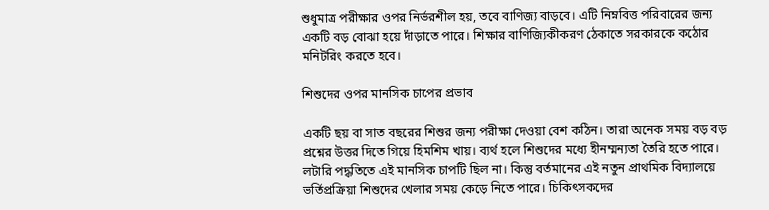শুধুমাত্র পরীক্ষার ওপর নির্ভরশীল হয়, তবে বাণিজ্য বাড়বে। এটি নিম্নবিত্ত পরিবারের জন্য একটি বড় বোঝা হয়ে দাঁড়াতে পারে। শিক্ষার বাণিজ্যিকীকরণ ঠেকাতে সরকারকে কঠোর মনিটরিং করতে হবে।

শিশুদের ওপর মানসিক চাপের প্রভাব

একটি ছয় বা সাত বছরের শিশুর জন্য পরীক্ষা দেওয়া বেশ কঠিন। তারা অনেক সময় বড় বড় প্রশ্নের উত্তর দিতে গিয়ে হিমশিম খায়। ব্যর্থ হলে শিশুদের মধ্যে হীনম্মন্যতা তৈরি হতে পারে। লটারি পদ্ধতিতে এই মানসিক চাপটি ছিল না। কিন্তু বর্তমানের এই নতুন প্রাথমিক বিদ্যালয়ে ভর্তিপ্রক্রিয়া শিশুদের খেলার সময় কেড়ে নিতে পারে। চিকিৎসকদের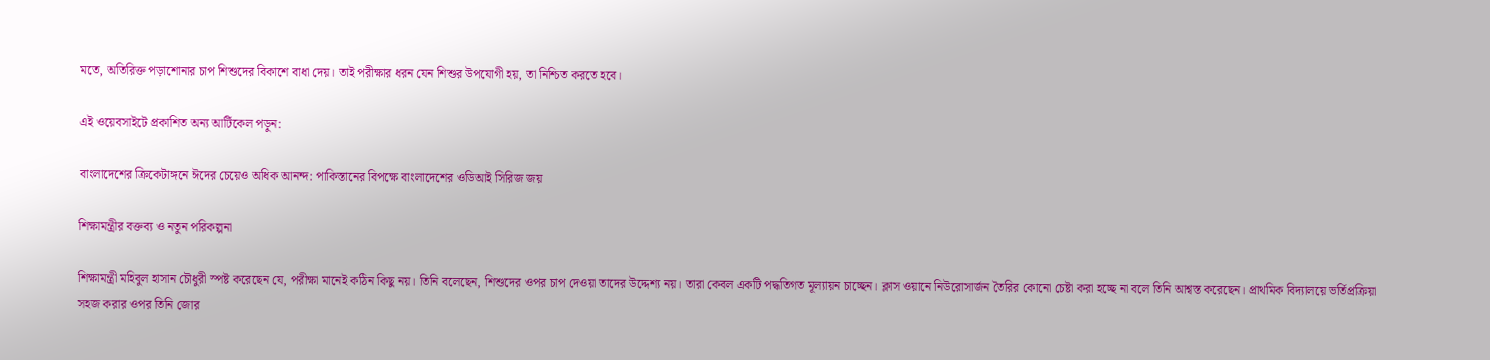মতে, অতিরিক্ত পড়াশোনার চাপ শিশুদের বিকাশে বাধা দেয়। তাই পরীক্ষার ধরন যেন শিশুর উপযোগী হয়, তা নিশ্চিত করতে হবে।

এই ওয়েবসাইটে প্রকাশিত অন্য আর্টিকেল পড়ুন:

বাংলাদেশের ক্রিকেটাঙ্গনে ঈদের চেয়েও অধিক আনন্দ: পাকিস্তানের বিপক্ষে বাংলাদেশের ওডিআই সিরিজ জয়

শিক্ষামন্ত্রীর বক্তব্য ও নতুন পরিকল্পনা

শিক্ষামন্ত্রী মহিবুল হাসান চৌধুরী স্পষ্ট করেছেন যে, পরীক্ষা মানেই কঠিন কিছু নয়। তিনি বলেছেন, শিশুদের ওপর চাপ দেওয়া তাদের উদ্দেশ্য নয়। তারা কেবল একটি পদ্ধতিগত মূল্যায়ন চাচ্ছেন। ক্লাস ওয়ানে নিউরোসার্জন তৈরির কোনো চেষ্টা করা হচ্ছে না বলে তিনি আশ্বস্ত করেছেন। প্রাথমিক বিদ্যালয়ে ভর্তিপ্রক্রিয়া সহজ করার ওপর তিনি জোর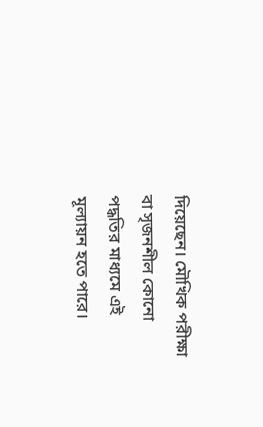দিয়েছেন। মৌখিক পরীক্ষা বা সৃজনশীল কোনো পদ্ধতির মাধ্যমে এই মূল্যায়ন হতে পারে।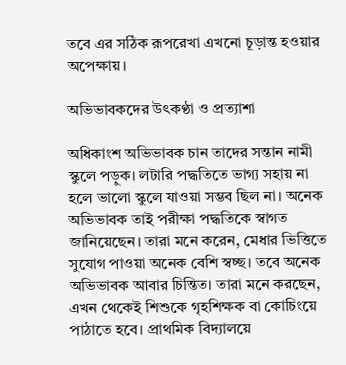তবে এর সঠিক রূপরেখা এখনো চূড়ান্ত হওয়ার অপেক্ষায়।

অভিভাবকদের উৎকণ্ঠা ও প্রত্যাশা

অধিকাংশ অভিভাবক চান তাদের সন্তান নামী স্কুলে পড়ুক। লটারি পদ্ধতিতে ভাগ্য সহায় না হলে ভালো স্কুলে যাওয়া সম্ভব ছিল না। অনেক অভিভাবক তাই পরীক্ষা পদ্ধতিকে স্বাগত জানিয়েছেন। তারা মনে করেন, মেধার ভিত্তিতে সুযোগ পাওয়া অনেক বেশি স্বচ্ছ। তবে অনেক অভিভাবক আবার চিন্তিত। তারা মনে করছেন, এখন থেকেই শিশুকে গৃহশিক্ষক বা কোচিংয়ে পাঠাতে হবে। প্রাথমিক বিদ্যালয়ে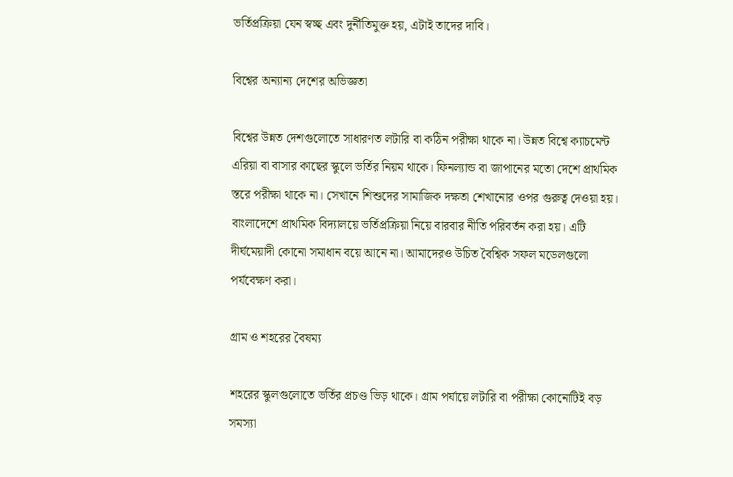ভর্তিপ্রক্রিয়া যেন স্বচ্ছ এবং দুর্নীতিমুক্ত হয়, এটাই তাদের দাবি।

বিশ্বের অন্যান্য দেশের অভিজ্ঞতা

বিশ্বের উন্নত দেশগুলোতে সাধারণত লটারি বা কঠিন পরীক্ষা থাকে না। উন্নত বিশ্বে ক্যাচমেন্ট এরিয়া বা বাসার কাছের স্কুলে ভর্তির নিয়ম থাকে। ফিনল্যান্ড বা জাপানের মতো দেশে প্রাথমিক স্তরে পরীক্ষা থাকে না। সেখানে শিশুদের সামাজিক দক্ষতা শেখানোর ওপর গুরুত্ব দেওয়া হয়। বাংলাদেশে প্রাথমিক বিদ্যালয়ে ভর্তিপ্রক্রিয়া নিয়ে বারবার নীতি পরিবর্তন করা হয়। এটি দীর্ঘমেয়াদী কোনো সমাধান বয়ে আনে না। আমাদেরও উচিত বৈশ্বিক সফল মডেলগুলো পর্যবেক্ষণ করা।

গ্রাম ও শহরের বৈষম্য

শহরের স্কুলগুলোতে ভর্তির প্রচণ্ড ভিড় থাকে। গ্রাম পর্যায়ে লটারি বা পরীক্ষা কোনোটিই বড় সমস্যা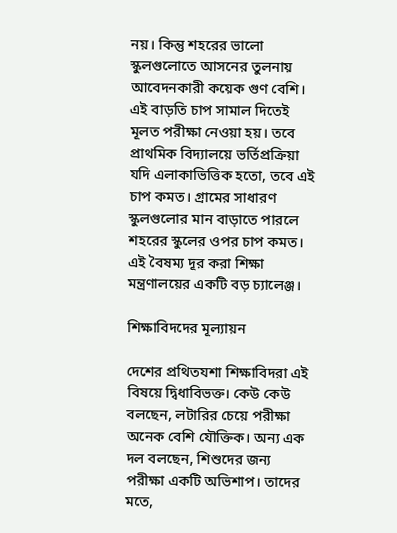নয়। কিন্তু শহরের ভালো স্কুলগুলোতে আসনের তুলনায় আবেদনকারী কয়েক গুণ বেশি। এই বাড়তি চাপ সামাল দিতেই মূলত পরীক্ষা নেওয়া হয়। তবে প্রাথমিক বিদ্যালয়ে ভর্তিপ্রক্রিয়া যদি এলাকাভিত্তিক হতো, তবে এই চাপ কমত। গ্রামের সাধারণ স্কুলগুলোর মান বাড়াতে পারলে শহরের স্কুলের ওপর চাপ কমত। এই বৈষম্য দূর করা শিক্ষা মন্ত্রণালয়ের একটি বড় চ্যালেঞ্জ।

শিক্ষাবিদদের মূল্যায়ন

দেশের প্রথিতযশা শিক্ষাবিদরা এই বিষয়ে দ্বিধাবিভক্ত। কেউ কেউ বলছেন, লটারির চেয়ে পরীক্ষা অনেক বেশি যৌক্তিক। অন্য এক দল বলছেন, শিশুদের জন্য পরীক্ষা একটি অভিশাপ। তাদের মতে,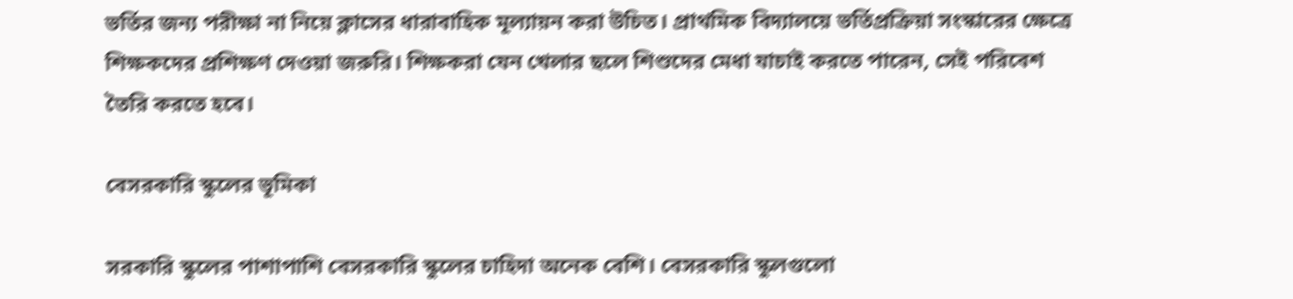ভর্তির জন্য পরীক্ষা না নিয়ে ক্লাসের ধারাবাহিক মূল্যায়ন করা উচিত। প্রাথমিক বিদ্যালয়ে ভর্তিপ্রক্রিয়া সংস্কারের ক্ষেত্রে শিক্ষকদের প্রশিক্ষণ দেওয়া জরুরি। শিক্ষকরা যেন খেলার ছলে শিশুদের মেধা যাচাই করতে পারেন, সেই পরিবেশ তৈরি করতে হবে।

বেসরকারি স্কুলের ভূমিকা

সরকারি স্কুলের পাশাপাশি বেসরকারি স্কুলের চাহিদা অনেক বেশি। বেসরকারি স্কুলগুলো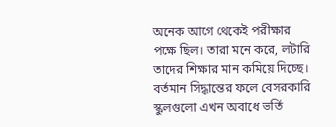অনেক আগে থেকেই পরীক্ষার পক্ষে ছিল। তারা মনে করে, লটারি তাদের শিক্ষার মান কমিয়ে দিচ্ছে। বর্তমান সিদ্ধান্তের ফলে বেসরকারি স্কুলগুলো এখন অবাধে ভর্তি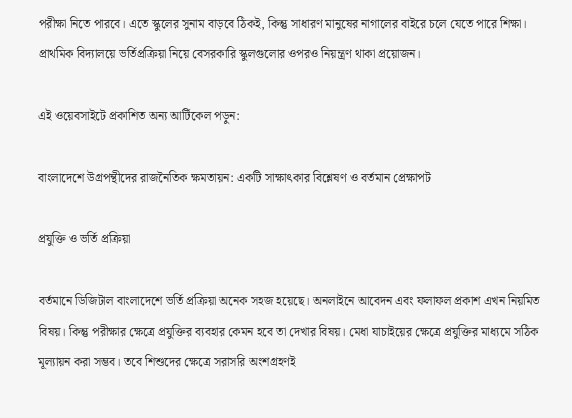পরীক্ষা নিতে পারবে। এতে স্কুলের সুনাম বাড়বে ঠিকই, কিন্তু সাধারণ মানুষের নাগালের বাইরে চলে যেতে পারে শিক্ষা। প্রাথমিক বিদ্যালয়ে ভর্তিপ্রক্রিয়া নিয়ে বেসরকারি স্কুলগুলোর ওপরও নিয়ন্ত্রণ থাকা প্রয়োজন।

এই ওয়েবসাইটে প্রকাশিত অন্য আর্টিকেল পড়ুন:

বাংলাদেশে উগ্রপন্থীদের রাজনৈতিক ক্ষমতায়ন: একটি সাক্ষাৎকার বিশ্লেষণ ও বর্তমান প্রেক্ষাপট

প্রযুক্তি ও ভর্তি প্রক্রিয়া

বর্তমানে ডিজিটাল বাংলাদেশে ভর্তি প্রক্রিয়া অনেক সহজ হয়েছে। অনলাইনে আবেদন এবং ফলাফল প্রকাশ এখন নিয়মিত বিষয়। কিন্তু পরীক্ষার ক্ষেত্রে প্রযুক্তির ব্যবহার কেমন হবে তা দেখার বিষয়। মেধা যাচাইয়ের ক্ষেত্রে প্রযুক্তির মাধ্যমে সঠিক মূল্যায়ন করা সম্ভব। তবে শিশুদের ক্ষেত্রে সরাসরি অংশগ্রহণই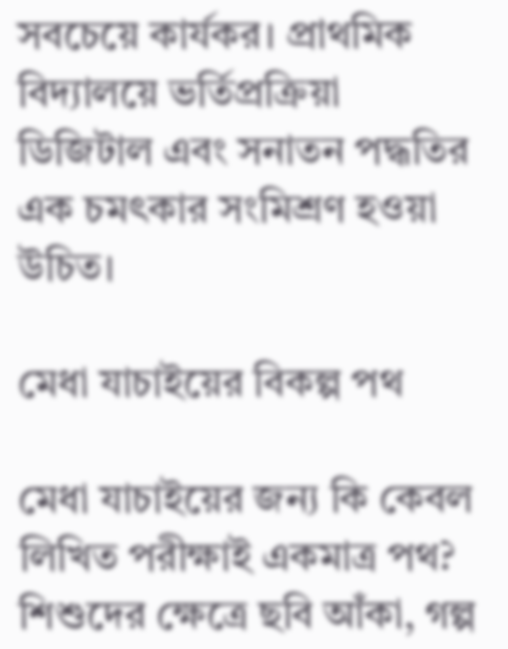সবচেয়ে কার্যকর। প্রাথমিক বিদ্যালয়ে ভর্তিপ্রক্রিয়া ডিজিটাল এবং সনাতন পদ্ধতির এক চমৎকার সংমিশ্রণ হওয়া উচিত।

মেধা যাচাইয়ের বিকল্প পথ

মেধা যাচাইয়ের জন্য কি কেবল লিখিত পরীক্ষাই একমাত্র পথ? শিশুদের ক্ষেত্রে ছবি আঁকা, গল্প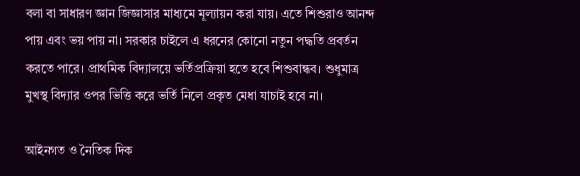বলা বা সাধারণ জ্ঞান জিজ্ঞাসার মাধ্যমে মূল্যায়ন করা যায়। এতে শিশুরাও আনন্দ পায় এবং ভয় পায় না। সরকার চাইলে এ ধরনের কোনো নতুন পদ্ধতি প্রবর্তন করতে পারে। প্রাথমিক বিদ্যালয়ে ভর্তিপ্রক্রিয়া হতে হবে শিশুবান্ধব। শুধুমাত্র মুখস্থ বিদ্যার ওপর ভিত্তি করে ভর্তি নিলে প্রকৃত মেধা যাচাই হবে না।

আইনগত ও নৈতিক দিক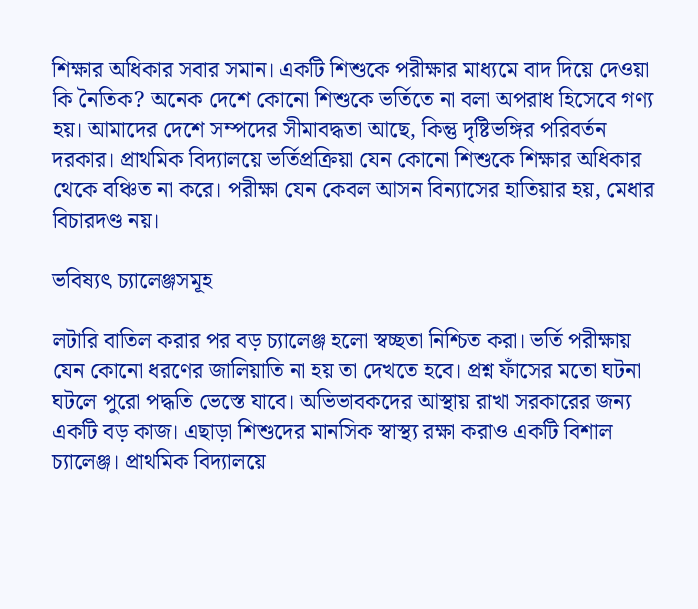শিক্ষার অধিকার সবার সমান। একটি শিশুকে পরীক্ষার মাধ্যমে বাদ দিয়ে দেওয়া কি নৈতিক? অনেক দেশে কোনো শিশুকে ভর্তিতে না বলা অপরাধ হিসেবে গণ্য হয়। আমাদের দেশে সম্পদের সীমাবদ্ধতা আছে, কিন্তু দৃষ্টিভঙ্গির পরিবর্তন দরকার। প্রাথমিক বিদ্যালয়ে ভর্তিপ্রক্রিয়া যেন কোনো শিশুকে শিক্ষার অধিকার থেকে বঞ্চিত না করে। পরীক্ষা যেন কেবল আসন বিন্যাসের হাতিয়ার হয়, মেধার বিচারদণ্ড নয়।

ভবিষ্যৎ চ্যালেঞ্জসমূহ

লটারি বাতিল করার পর বড় চ্যালেঞ্জ হলো স্বচ্ছতা নিশ্চিত করা। ভর্তি পরীক্ষায় যেন কোনো ধরণের জালিয়াতি না হয় তা দেখতে হবে। প্রশ্ন ফাঁসের মতো ঘটনা ঘটলে পুরো পদ্ধতি ভেস্তে যাবে। অভিভাবকদের আস্থায় রাখা সরকারের জন্য একটি বড় কাজ। এছাড়া শিশুদের মানসিক স্বাস্থ্য রক্ষা করাও একটি বিশাল চ্যালেঞ্জ। প্রাথমিক বিদ্যালয়ে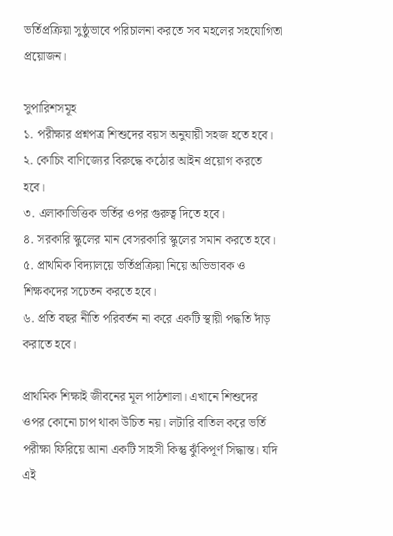ভর্তিপ্রক্রিয়া সুষ্ঠুভাবে পরিচালনা করতে সব মহলের সহযোগিতা প্রয়োজন।

সুপারিশসমূহ
১. পরীক্ষার প্রশ্নপত্র শিশুদের বয়স অনুযায়ী সহজ হতে হবে।
২. কোচিং বাণিজ্যের বিরুদ্ধে কঠোর আইন প্রয়োগ করতে হবে।
৩. এলাকাভিত্তিক ভর্তির ওপর গুরুত্ব দিতে হবে।
৪. সরকারি স্কুলের মান বেসরকারি স্কুলের সমান করতে হবে।
৫. প্রাথমিক বিদ্যালয়ে ভর্তিপ্রক্রিয়া নিয়ে অভিভাবক ও শিক্ষকদের সচেতন করতে হবে।
৬. প্রতি বছর নীতি পরিবর্তন না করে একটি স্থায়ী পদ্ধতি দাঁড় করাতে হবে।

প্রাথমিক শিক্ষাই জীবনের মূল পাঠশালা। এখানে শিশুদের ওপর কোনো চাপ থাকা উচিত নয়। লটারি বাতিল করে ভর্তি পরীক্ষা ফিরিয়ে আনা একটি সাহসী কিন্তু ঝুঁকিপূর্ণ সিদ্ধান্ত। যদি এই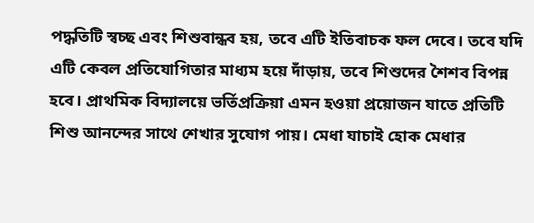পদ্ধতিটি স্বচ্ছ এবং শিশুবান্ধব হয়, তবে এটি ইতিবাচক ফল দেবে। তবে যদি এটি কেবল প্রতিযোগিতার মাধ্যম হয়ে দাঁড়ায়, তবে শিশুদের শৈশব বিপন্ন হবে। প্রাথমিক বিদ্যালয়ে ভর্তিপ্রক্রিয়া এমন হওয়া প্রয়োজন যাতে প্রতিটি শিশু আনন্দের সাথে শেখার সুযোগ পায়। মেধা যাচাই হোক মেধার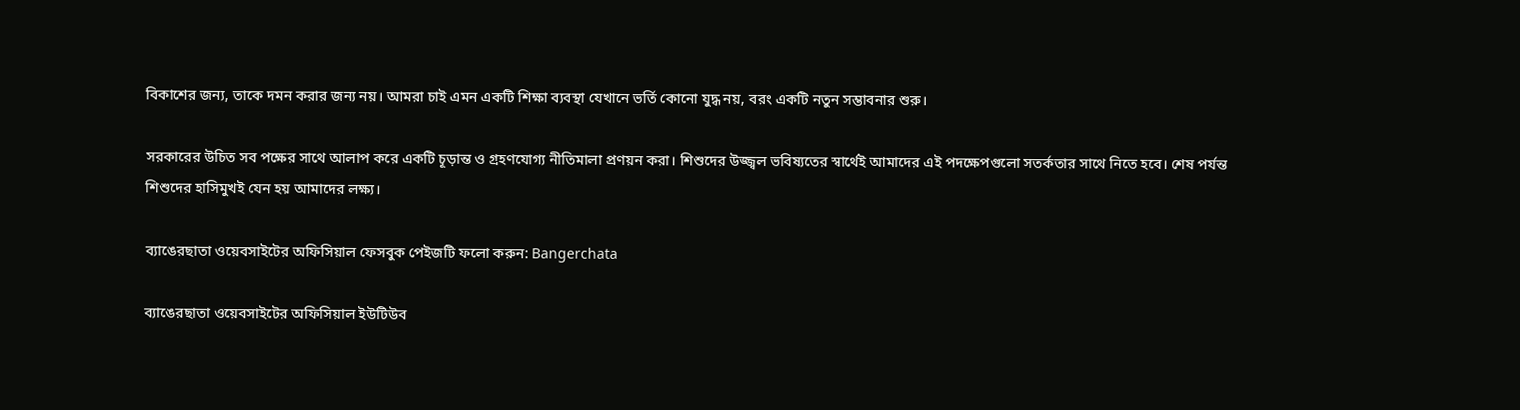বিকাশের জন্য, তাকে দমন করার জন্য নয়। আমরা চাই এমন একটি শিক্ষা ব্যবস্থা যেখানে ভর্তি কোনো যুদ্ধ নয়, বরং একটি নতুন সম্ভাবনার শুরু।

সরকারের উচিত সব পক্ষের সাথে আলাপ করে একটি চূড়ান্ত ও গ্রহণযোগ্য নীতিমালা প্রণয়ন করা। শিশুদের উজ্জ্বল ভবিষ্যতের স্বার্থেই আমাদের এই পদক্ষেপগুলো সতর্কতার সাথে নিতে হবে। শেষ পর্যন্ত শিশুদের হাসিমুখই যেন হয় আমাদের লক্ষ্য।

ব্যাঙেরছাতা ওয়েবসাইটের অফিসিয়াল ফেসবুক পেইজটি ফলো করুন: Bangerchata

ব্যাঙেরছাতা ওয়েবসাইটের অফিসিয়াল ইউটিউব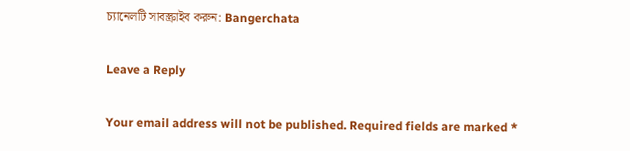চ্যানেলটি সাবস্ক্রাইব করুন: Bangerchata

Leave a Reply

Your email address will not be published. Required fields are marked *